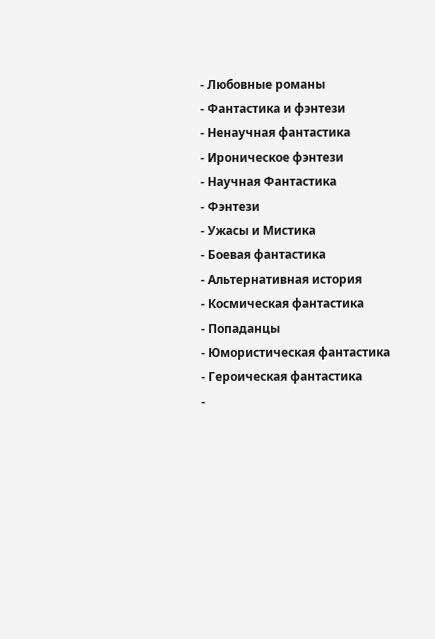- Любовные романы
- Фантастика и фэнтези
- Ненаучная фантастика
- Ироническое фэнтези
- Научная Фантастика
- Фэнтези
- Ужасы и Мистика
- Боевая фантастика
- Альтернативная история
- Космическая фантастика
- Попаданцы
- Юмористическая фантастика
- Героическая фантастика
-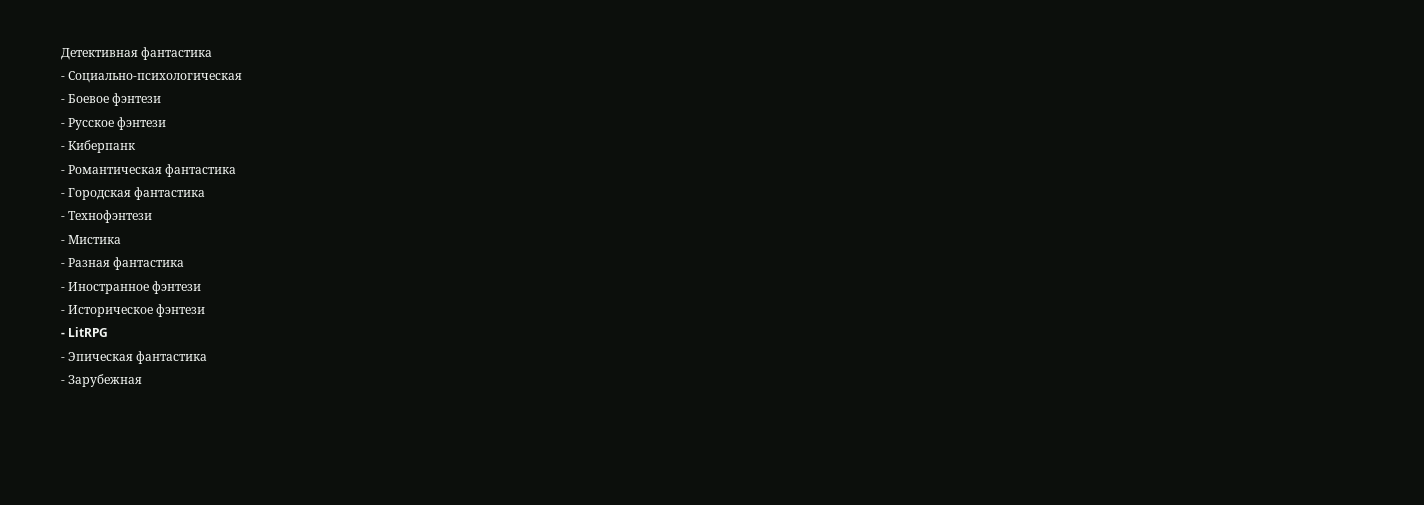Детективная фантастика
- Социально-психологическая
- Боевое фэнтези
- Русское фэнтези
- Киберпанк
- Романтическая фантастика
- Городская фантастика
- Технофэнтези
- Мистика
- Разная фантастика
- Иностранное фэнтези
- Историческое фэнтези
- LitRPG
- Эпическая фантастика
- Зарубежная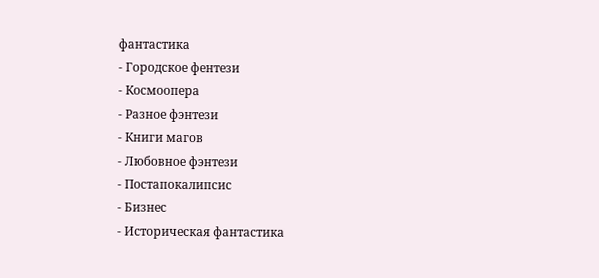фантастика
- Городское фентези
- Космоопера
- Разное фэнтези
- Книги магов
- Любовное фэнтези
- Постапокалипсис
- Бизнес
- Историческая фантастика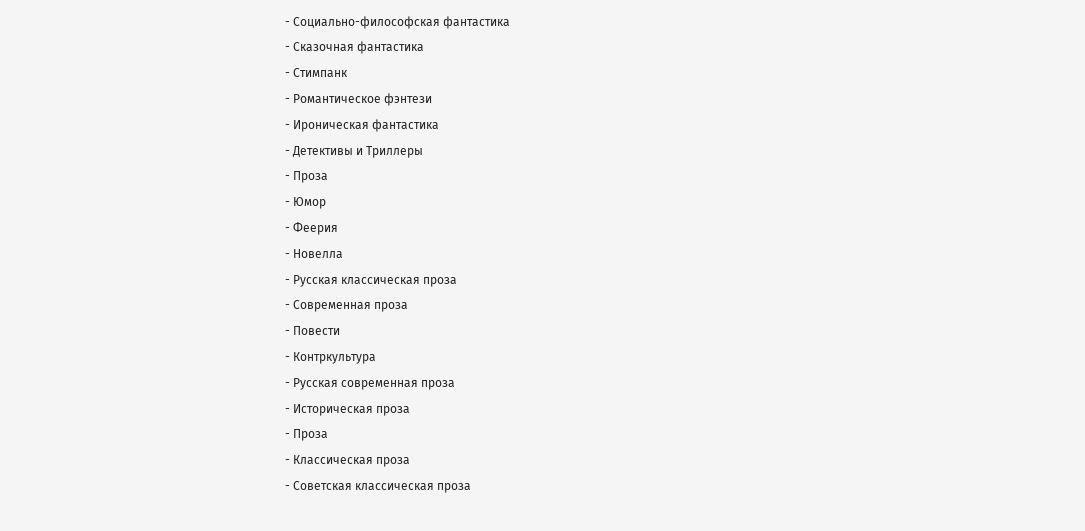- Социально-философская фантастика
- Сказочная фантастика
- Стимпанк
- Романтическое фэнтези
- Ироническая фантастика
- Детективы и Триллеры
- Проза
- Юмор
- Феерия
- Новелла
- Русская классическая проза
- Современная проза
- Повести
- Контркультура
- Русская современная проза
- Историческая проза
- Проза
- Классическая проза
- Советская классическая проза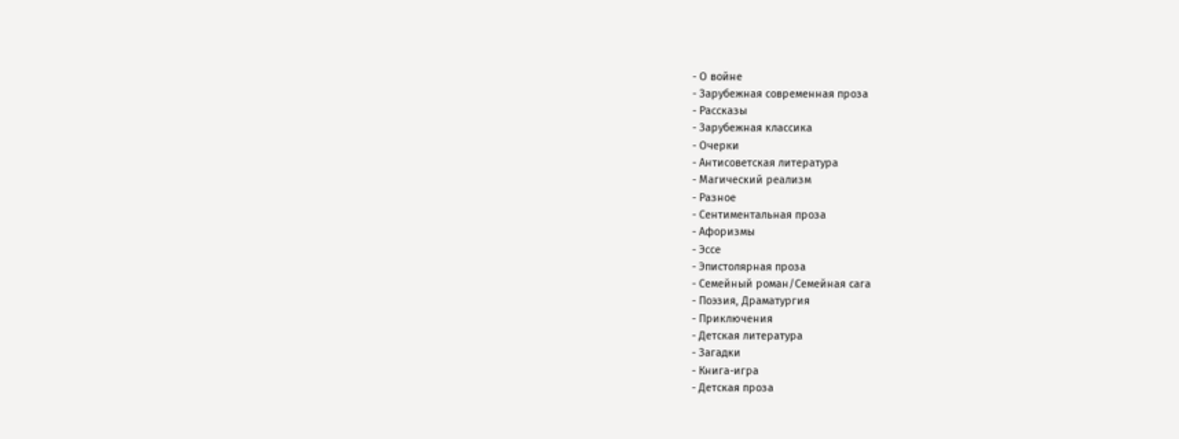- О войне
- Зарубежная современная проза
- Рассказы
- Зарубежная классика
- Очерки
- Антисоветская литература
- Магический реализм
- Разное
- Сентиментальная проза
- Афоризмы
- Эссе
- Эпистолярная проза
- Семейный роман/Семейная сага
- Поэзия, Драматургия
- Приключения
- Детская литература
- Загадки
- Книга-игра
- Детская проза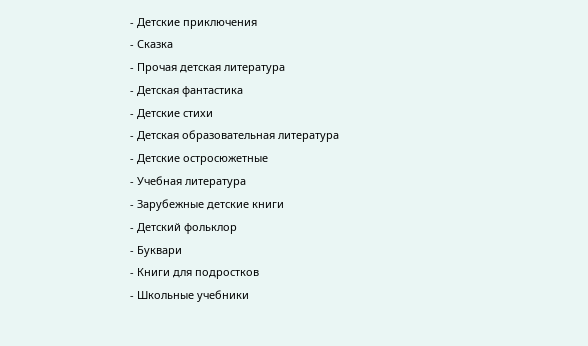- Детские приключения
- Сказка
- Прочая детская литература
- Детская фантастика
- Детские стихи
- Детская образовательная литература
- Детские остросюжетные
- Учебная литература
- Зарубежные детские книги
- Детский фольклор
- Буквари
- Книги для подростков
- Школьные учебники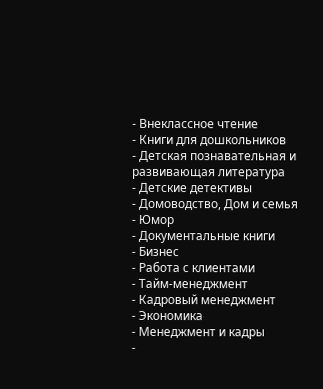- Внеклассное чтение
- Книги для дошкольников
- Детская познавательная и развивающая литература
- Детские детективы
- Домоводство, Дом и семья
- Юмор
- Документальные книги
- Бизнес
- Работа с клиентами
- Тайм-менеджмент
- Кадровый менеджмент
- Экономика
- Менеджмент и кадры
-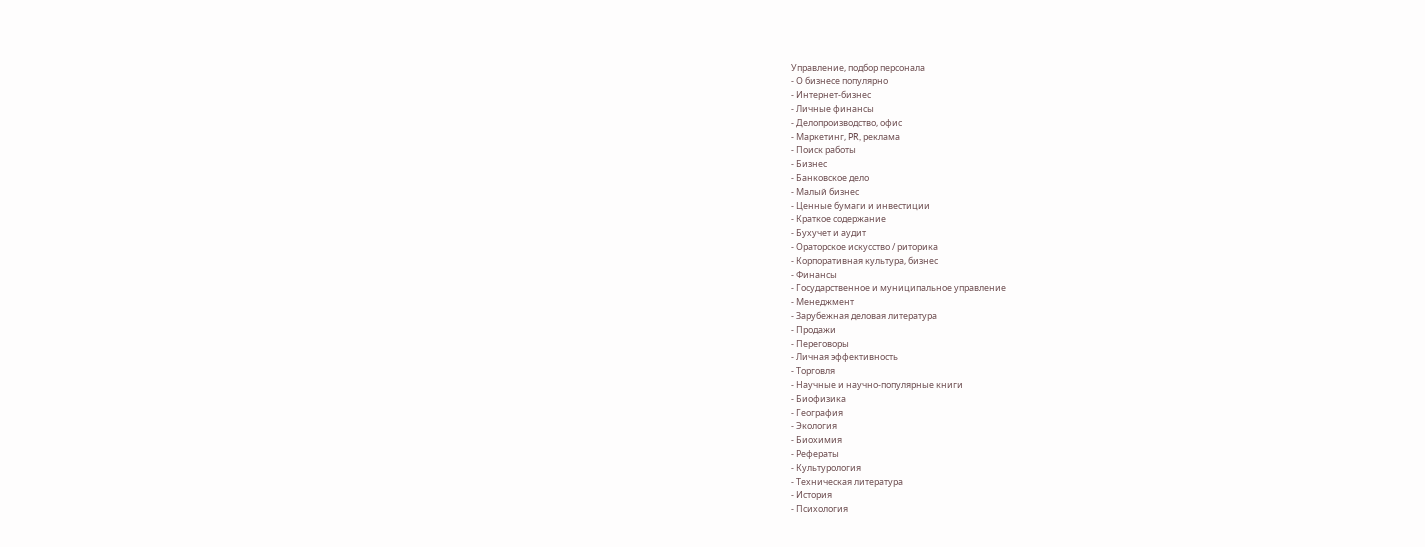Управление, подбор персонала
- О бизнесе популярно
- Интернет-бизнес
- Личные финансы
- Делопроизводство, офис
- Маркетинг, PR, реклама
- Поиск работы
- Бизнес
- Банковское дело
- Малый бизнес
- Ценные бумаги и инвестиции
- Краткое содержание
- Бухучет и аудит
- Ораторское искусство / риторика
- Корпоративная культура, бизнес
- Финансы
- Государственное и муниципальное управление
- Менеджмент
- Зарубежная деловая литература
- Продажи
- Переговоры
- Личная эффективность
- Торговля
- Научные и научно-популярные книги
- Биофизика
- География
- Экология
- Биохимия
- Рефераты
- Культурология
- Техническая литература
- История
- Психология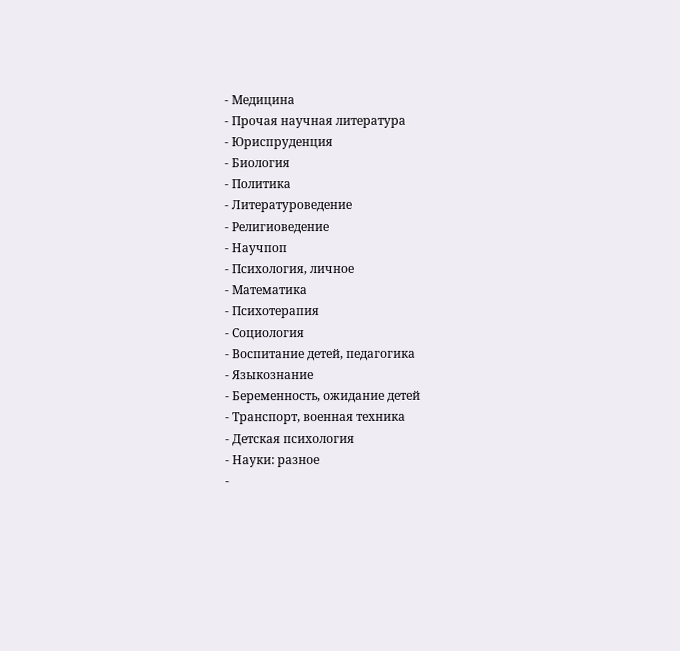- Медицина
- Прочая научная литература
- Юриспруденция
- Биология
- Политика
- Литературоведение
- Религиоведение
- Научпоп
- Психология, личное
- Математика
- Психотерапия
- Социология
- Воспитание детей, педагогика
- Языкознание
- Беременность, ожидание детей
- Транспорт, военная техника
- Детская психология
- Науки: разное
-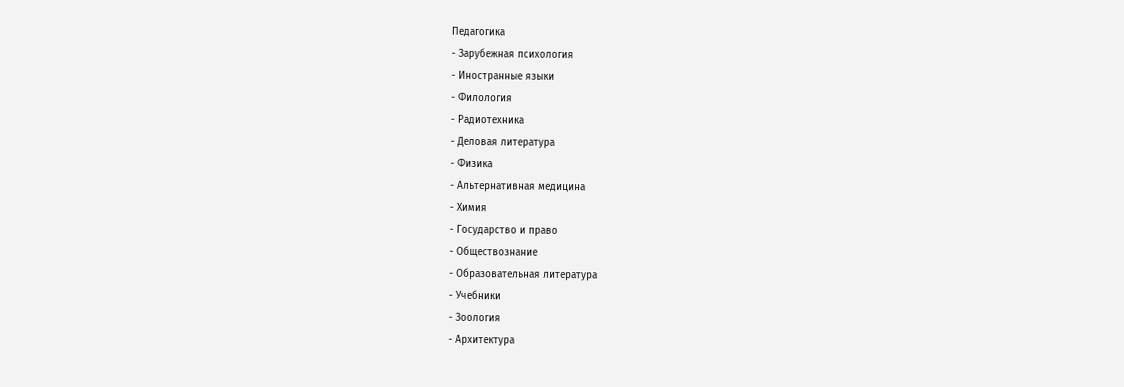Педагогика
- Зарубежная психология
- Иностранные языки
- Филология
- Радиотехника
- Деловая литература
- Физика
- Альтернативная медицина
- Химия
- Государство и право
- Обществознание
- Образовательная литература
- Учебники
- Зоология
- Архитектура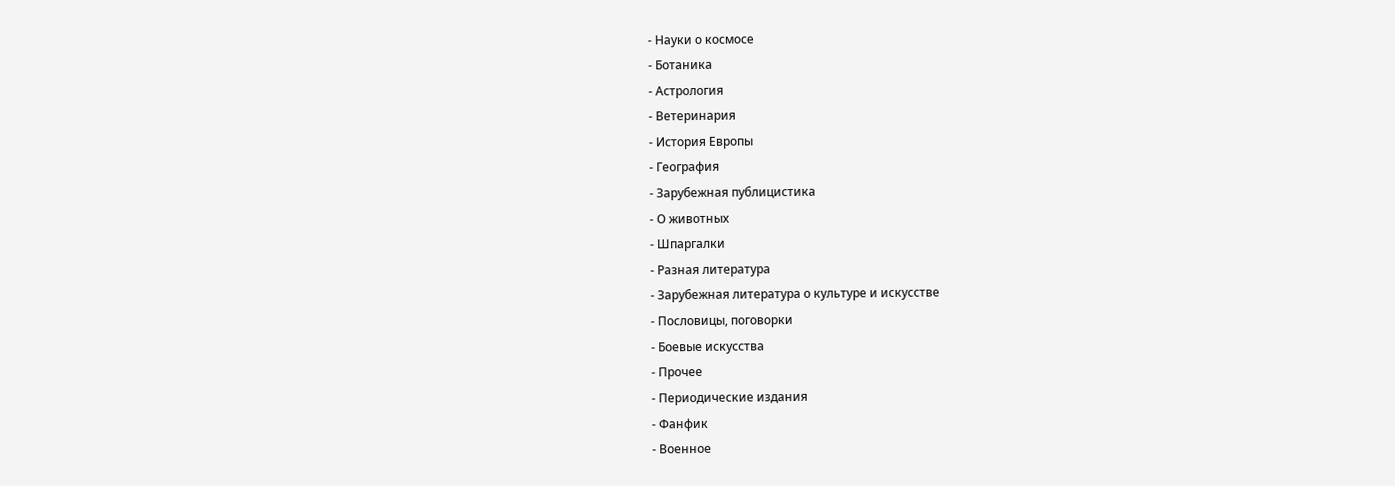- Науки о космосе
- Ботаника
- Астрология
- Ветеринария
- История Европы
- География
- Зарубежная публицистика
- О животных
- Шпаргалки
- Разная литература
- Зарубежная литература о культуре и искусстве
- Пословицы, поговорки
- Боевые искусства
- Прочее
- Периодические издания
- Фанфик
- Военное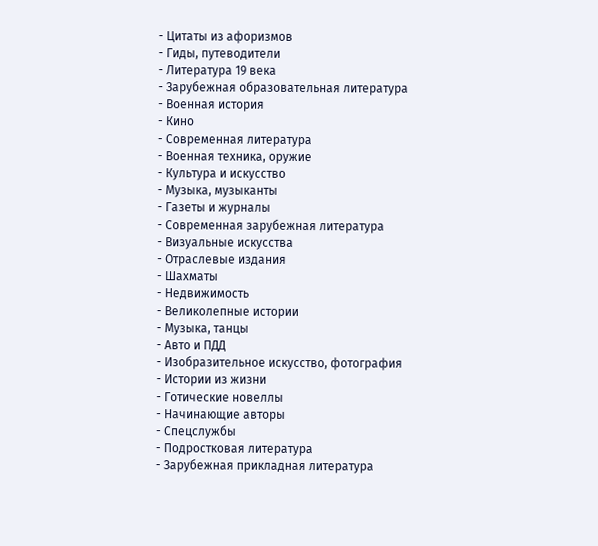- Цитаты из афоризмов
- Гиды, путеводители
- Литература 19 века
- Зарубежная образовательная литература
- Военная история
- Кино
- Современная литература
- Военная техника, оружие
- Культура и искусство
- Музыка, музыканты
- Газеты и журналы
- Современная зарубежная литература
- Визуальные искусства
- Отраслевые издания
- Шахматы
- Недвижимость
- Великолепные истории
- Музыка, танцы
- Авто и ПДД
- Изобразительное искусство, фотография
- Истории из жизни
- Готические новеллы
- Начинающие авторы
- Спецслужбы
- Подростковая литература
- Зарубежная прикладная литература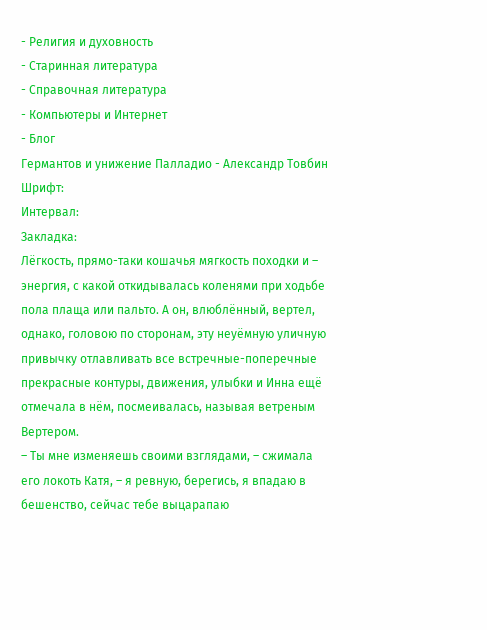- Религия и духовность
- Старинная литература
- Справочная литература
- Компьютеры и Интернет
- Блог
Германтов и унижение Палладио - Александр Товбин
Шрифт:
Интервал:
Закладка:
Лёгкость, прямо-таки кошачья мягкость походки и – энергия, с какой откидывалась коленями при ходьбе пола плаща или пальто. А он, влюблённый, вертел, однако, головою по сторонам, эту неуёмную уличную привычку отлавливать все встречные-поперечные прекрасные контуры, движения, улыбки и Инна ещё отмечала в нём, посмеивалась, называя ветреным Вертером.
– Ты мне изменяешь своими взглядами, – сжимала его локоть Катя, – я ревную, берегись, я впадаю в бешенство, сейчас тебе выцарапаю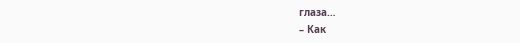глаза…
– Как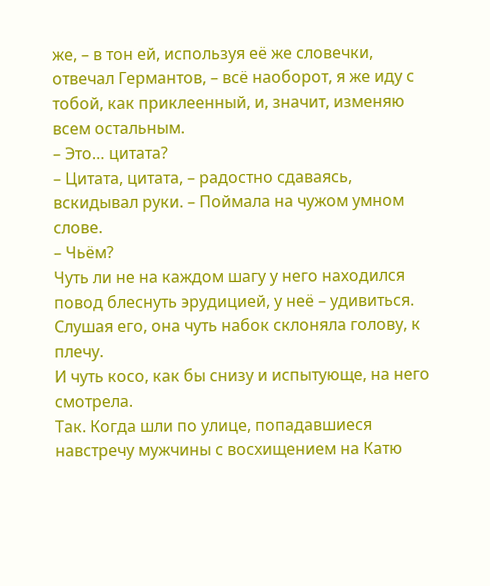же, – в тон ей, используя её же словечки, отвечал Германтов, – всё наоборот, я же иду с тобой, как приклеенный, и, значит, изменяю всем остальным.
– Это… цитата?
– Цитата, цитата, – радостно сдаваясь, вскидывал руки. – Поймала на чужом умном слове.
– Чьём?
Чуть ли не на каждом шагу у него находился повод блеснуть эрудицией, у неё – удивиться.
Слушая его, она чуть набок склоняла голову, к плечу.
И чуть косо, как бы снизу и испытующе, на него смотрела.
Так. Когда шли по улице, попадавшиеся навстречу мужчины с восхищением на Катю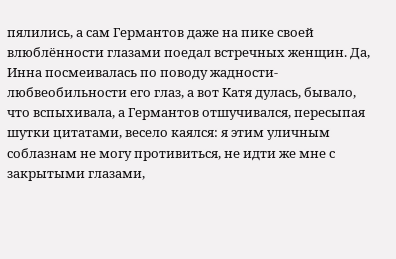пялились, а сам Германтов даже на пике своей влюблённости глазами поедал встречных женщин. Да, Инна посмеивалась по поводу жадности-любвеобильности его глаз, а вот Катя дулась, бывало, что вспыхивала, а Германтов отшучивался, пересыпая шутки цитатами, весело каялся: я этим уличным соблазнам не могу противиться, не идти же мне с закрытыми глазами,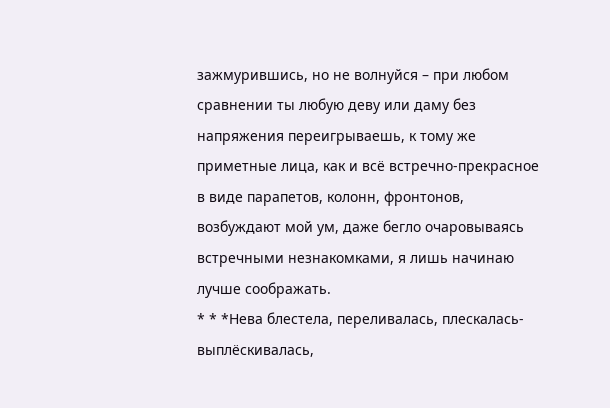зажмурившись, но не волнуйся – при любом сравнении ты любую деву или даму без напряжения переигрываешь, к тому же приметные лица, как и всё встречно-прекрасное в виде парапетов, колонн, фронтонов, возбуждают мой ум, даже бегло очаровываясь встречными незнакомками, я лишь начинаю лучше соображать.
* * *Нева блестела, переливалась, плескалась-выплёскивалась,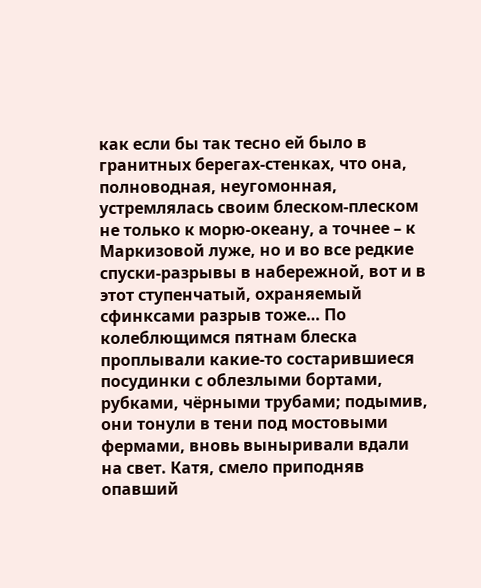как если бы так тесно ей было в гранитных берегах-стенках, что она, полноводная, неугомонная, устремлялась своим блеском-плеском не только к морю-океану, а точнее – к Маркизовой луже, но и во все редкие спуски-разрывы в набережной, вот и в этот ступенчатый, охраняемый сфинксами разрыв тоже… По колеблющимся пятнам блеска проплывали какие-то состарившиеся посудинки с облезлыми бортами, рубками, чёрными трубами; подымив, они тонули в тени под мостовыми фермами, вновь выныривали вдали на свет. Катя, смело приподняв опавший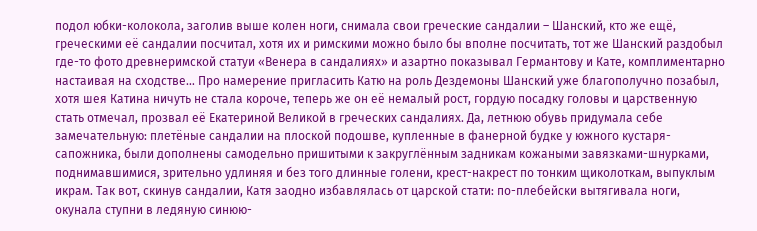подол юбки-колокола, заголив выше колен ноги, снимала свои греческие сандалии – Шанский, кто же ещё, греческими её сандалии посчитал, хотя их и римскими можно было бы вполне посчитать, тот же Шанский раздобыл где-то фото древнеримской статуи «Венера в сандалиях» и азартно показывал Германтову и Кате, комплиментарно настаивая на сходстве… Про намерение пригласить Катю на роль Дездемоны Шанский уже благополучно позабыл, хотя шея Катина ничуть не стала короче, теперь же он её немалый рост, гордую посадку головы и царственную стать отмечал, прозвал её Екатериной Великой в греческих сандалиях. Да, летнюю обувь придумала себе замечательную: плетёные сандалии на плоской подошве, купленные в фанерной будке у южного кустаря-сапожника, были дополнены самодельно пришитыми к закруглённым задникам кожаными завязками-шнурками, поднимавшимися, зрительно удлиняя и без того длинные голени, крест-накрест по тонким щиколоткам, выпуклым икрам. Так вот, скинув сандалии, Катя заодно избавлялась от царской стати: по-плебейски вытягивала ноги, окунала ступни в ледяную синюю-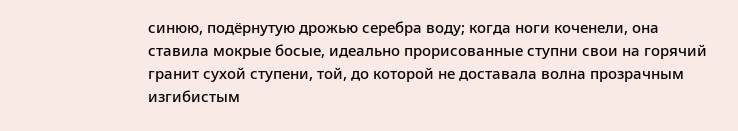синюю, подёрнутую дрожью серебра воду; когда ноги коченели, она ставила мокрые босые, идеально прорисованные ступни свои на горячий гранит сухой ступени, той, до которой не доставала волна прозрачным изгибистым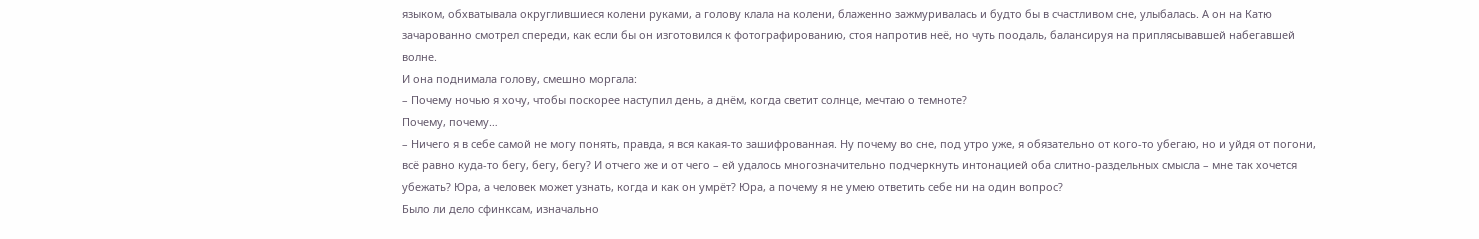языком, обхватывала округлившиеся колени руками, а голову клала на колени, блаженно зажмуривалась и будто бы в счастливом сне, улыбалась. А он на Катю зачарованно смотрел спереди, как если бы он изготовился к фотографированию, стоя напротив неё, но чуть поодаль, балансируя на приплясывавшей набегавшей волне.
И она поднимала голову, смешно моргала:
– Почему ночью я хочу, чтобы поскорее наступил день, а днём, когда светит солнце, мечтаю о темноте?
Почему, почему…
– Ничего я в себе самой не могу понять, правда, я вся какая-то зашифрованная. Ну почему во сне, под утро уже, я обязательно от кого-то убегаю, но и уйдя от погони, всё равно куда-то бегу, бегу, бегу? И отчего же и от чего – ей удалось многозначительно подчеркнуть интонацией оба слитно-раздельных смысла – мне так хочется убежать? Юра, а человек может узнать, когда и как он умрёт? Юра, а почему я не умею ответить себе ни на один вопрос?
Было ли дело сфинксам, изначально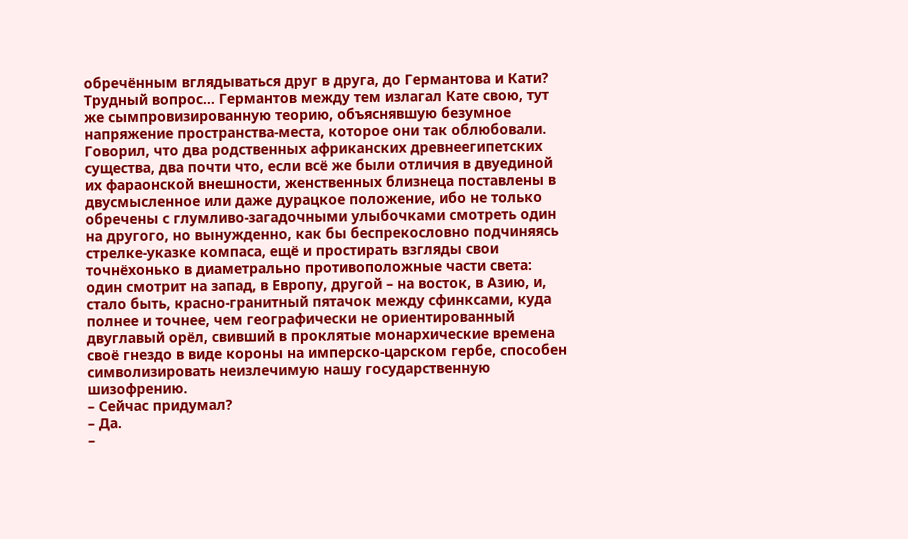обречённым вглядываться друг в друга, до Германтова и Кати?
Трудный вопрос… Германтов между тем излагал Кате свою, тут же сымпровизированную теорию, объяснявшую безумное напряжение пространства-места, которое они так облюбовали. Говорил, что два родственных африканских древнеегипетских существа, два почти что, если всё же были отличия в двуединой их фараонской внешности, женственных близнеца поставлены в двусмысленное или даже дурацкое положение, ибо не только обречены с глумливо-загадочными улыбочками смотреть один на другого, но вынужденно, как бы беспрекословно подчиняясь стрелке-указке компаса, ещё и простирать взгляды свои точнёхонько в диаметрально противоположные части света: один смотрит на запад, в Европу, другой – на восток, в Азию, и, стало быть, красно-гранитный пятачок между сфинксами, куда полнее и точнее, чем географически не ориентированный двуглавый орёл, свивший в проклятые монархические времена своё гнездо в виде короны на имперско-царском гербе, способен символизировать неизлечимую нашу государственную шизофрению.
– Сейчас придумал?
– Да.
–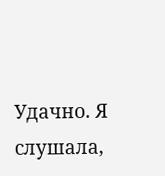Удачно. Я слушала,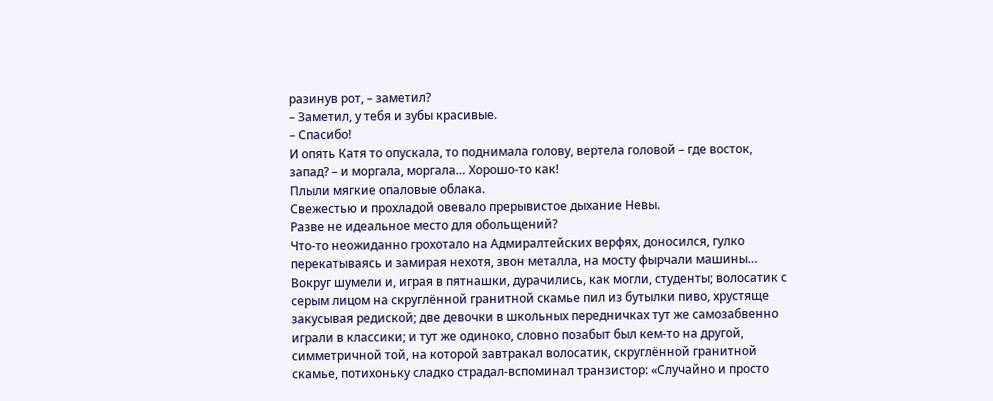разинув рот, – заметил?
– Заметил, у тебя и зубы красивые.
– Спасибо!
И опять Катя то опускала, то поднимала голову, вертела головой – где восток, запад? – и моргала, моргала… Хорошо-то как!
Плыли мягкие опаловые облака.
Свежестью и прохладой овевало прерывистое дыхание Невы.
Разве не идеальное место для обольщений?
Что-то неожиданно грохотало на Адмиралтейских верфях, доносился, гулко перекатываясь и замирая нехотя, звон металла, на мосту фырчали машины… Вокруг шумели и, играя в пятнашки, дурачились, как могли, студенты; волосатик с серым лицом на скруглённой гранитной скамье пил из бутылки пиво, хрустяще закусывая редиской; две девочки в школьных передничках тут же самозабвенно играли в классики; и тут же одиноко, словно позабыт был кем-то на другой, симметричной той, на которой завтракал волосатик, скруглённой гранитной скамье, потихоньку сладко страдал-вспоминал транзистор: «Случайно и просто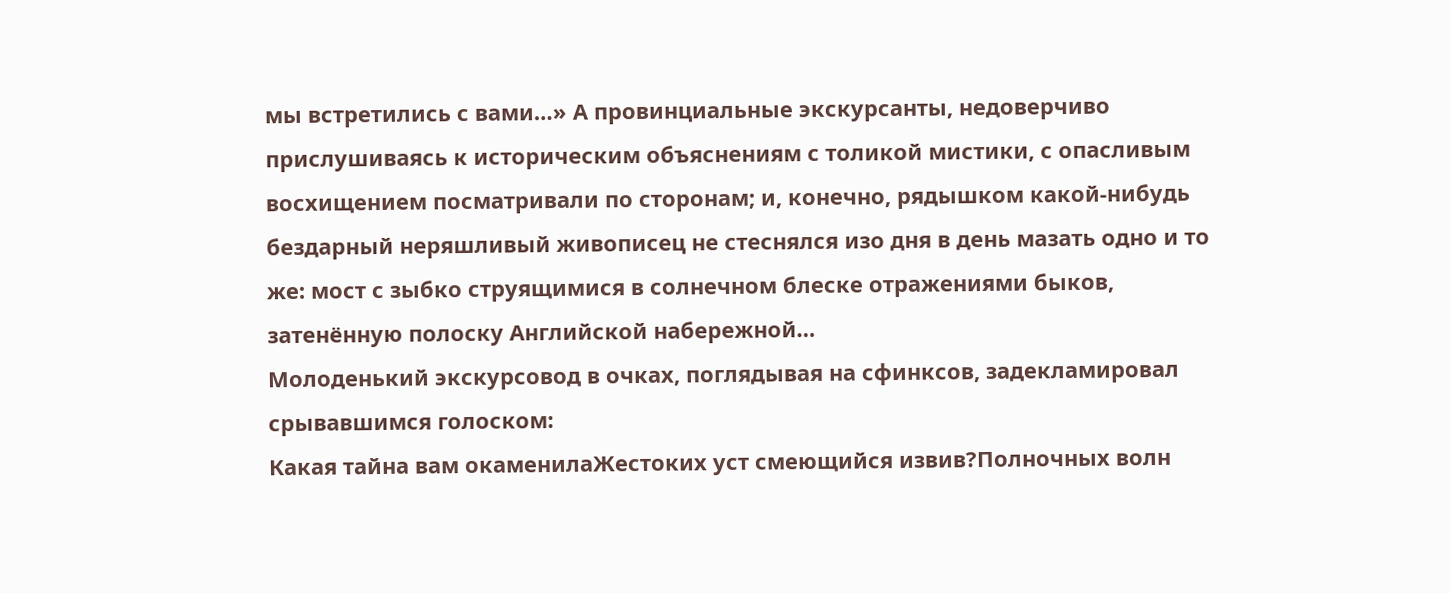мы встретились с вами…» А провинциальные экскурсанты, недоверчиво прислушиваясь к историческим объяснениям с толикой мистики, с опасливым восхищением посматривали по сторонам; и, конечно, рядышком какой-нибудь бездарный неряшливый живописец не стеснялся изо дня в день мазать одно и то же: мост с зыбко струящимися в солнечном блеске отражениями быков, затенённую полоску Английской набережной…
Молоденький экскурсовод в очках, поглядывая на сфинксов, задекламировал срывавшимся голоском:
Какая тайна вам окаменилаЖестоких уст смеющийся извив?Полночных волн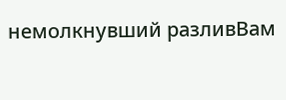немолкнувший разливВам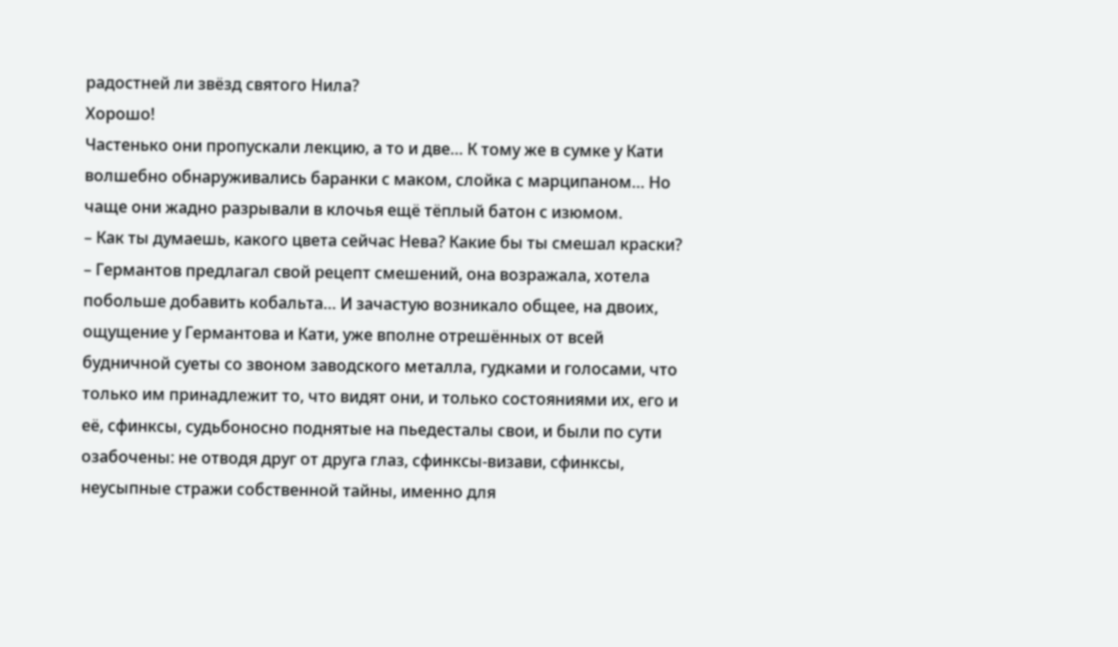радостней ли звёзд святого Нила?
Хорошо!
Частенько они пропускали лекцию, а то и две… К тому же в сумке у Кати волшебно обнаруживались баранки с маком, слойка с марципаном… Но чаще они жадно разрывали в клочья ещё тёплый батон с изюмом.
– Как ты думаешь, какого цвета сейчас Нева? Какие бы ты смешал краски? – Германтов предлагал свой рецепт смешений, она возражала, хотела побольше добавить кобальта… И зачастую возникало общее, на двоих, ощущение у Германтова и Кати, уже вполне отрешённых от всей будничной суеты со звоном заводского металла, гудками и голосами, что только им принадлежит то, что видят они, и только состояниями их, его и её, сфинксы, судьбоносно поднятые на пьедесталы свои, и были по сути озабочены: не отводя друг от друга глаз, сфинксы-визави, сфинксы, неусыпные стражи собственной тайны, именно для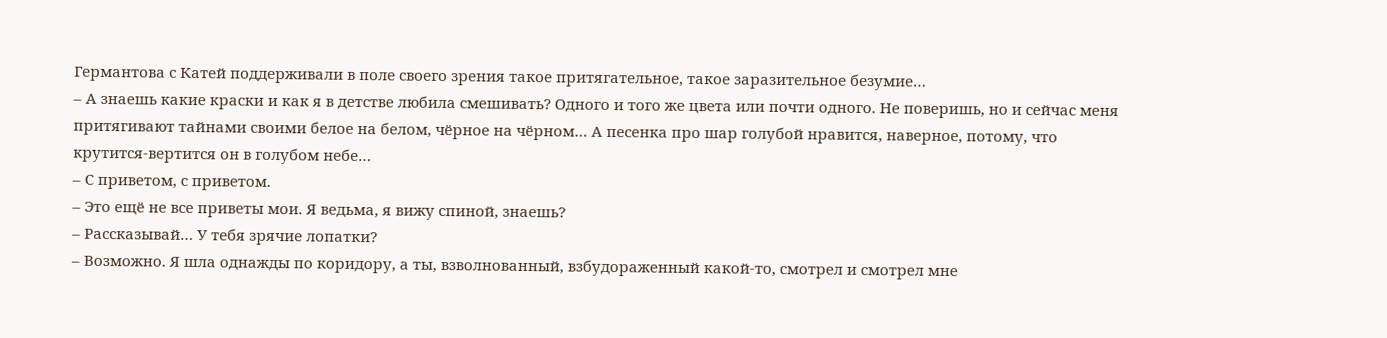Германтова с Катей поддерживали в поле своего зрения такое притягательное, такое заразительное безумие…
– А знаешь какие краски и как я в детстве любила смешивать? Одного и того же цвета или почти одного. Не поверишь, но и сейчас меня притягивают тайнами своими белое на белом, чёрное на чёрном… А песенка про шар голубой нравится, наверное, потому, что крутится-вертится он в голубом небе…
– С приветом, с приветом.
– Это ещё не все приветы мои. Я ведьма, я вижу спиной, знаешь?
– Рассказывай… У тебя зрячие лопатки?
– Возможно. Я шла однажды по коридору, а ты, взволнованный, взбудораженный какой-то, смотрел и смотрел мне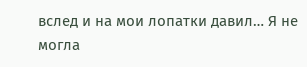вслед и на мои лопатки давил… Я не могла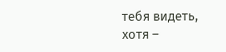тебя видеть, хотя –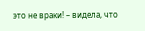это не враки! – видела, что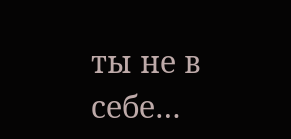ты не в себе…